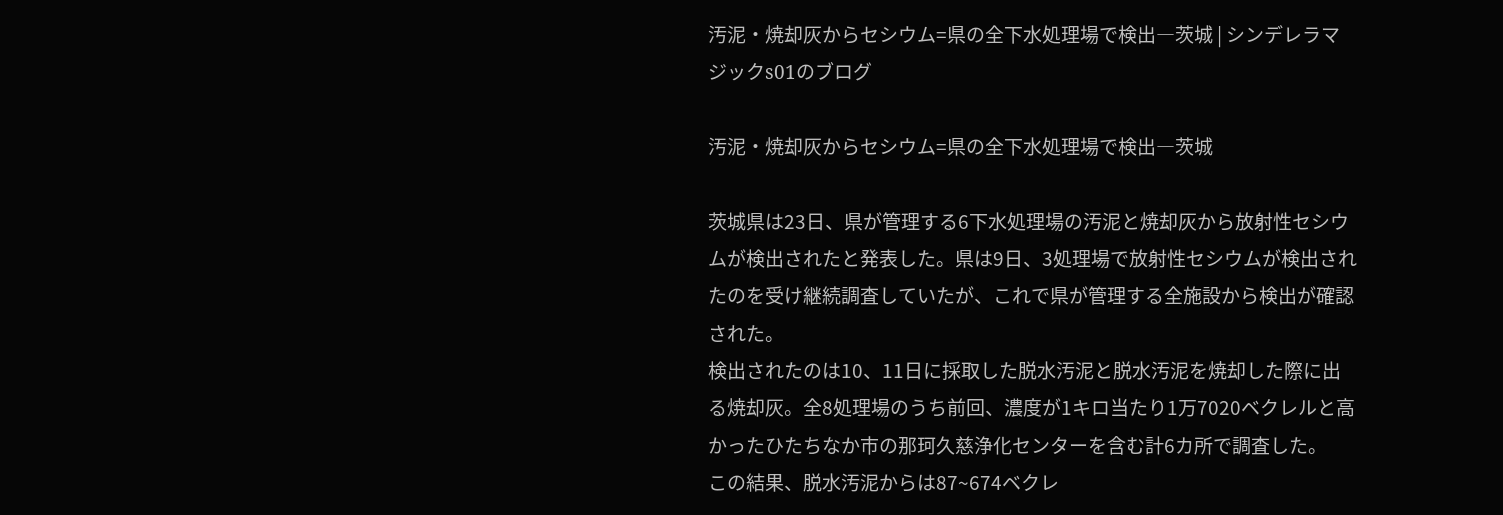汚泥・焼却灰からセシウム=県の全下水処理場で検出―茨城 | シンデレラマジックs01のブログ

汚泥・焼却灰からセシウム=県の全下水処理場で検出―茨城

茨城県は23日、県が管理する6下水処理場の汚泥と焼却灰から放射性セシウムが検出されたと発表した。県は9日、3処理場で放射性セシウムが検出されたのを受け継続調査していたが、これで県が管理する全施設から検出が確認された。
検出されたのは10、11日に採取した脱水汚泥と脱水汚泥を焼却した際に出る焼却灰。全8処理場のうち前回、濃度が1キロ当たり1万7020ベクレルと高かったひたちなか市の那珂久慈浄化センターを含む計6カ所で調査した。
この結果、脱水汚泥からは87~674ベクレ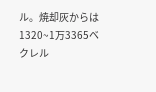ル。焼却灰からは1320~1万3365ベクレル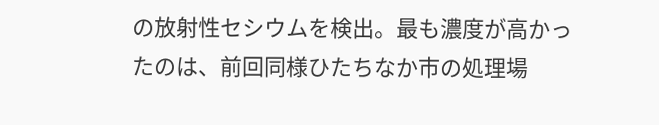の放射性セシウムを検出。最も濃度が高かったのは、前回同様ひたちなか市の処理場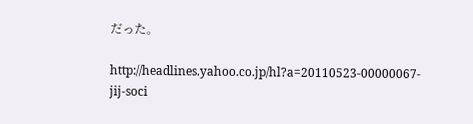だった。

http://headlines.yahoo.co.jp/hl?a=20110523-00000067-jij-soci